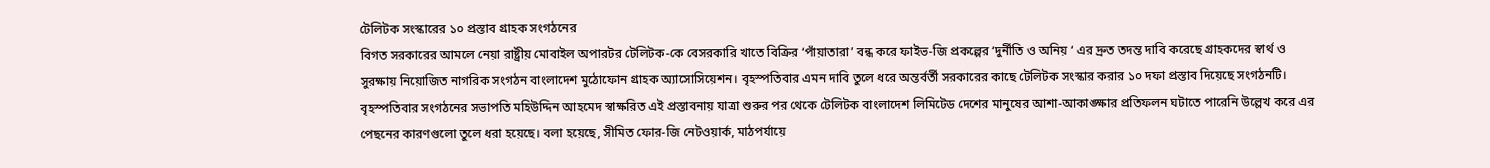টেলিটক সংস্কারের ১০ প্রস্তাব গ্রাহক সংগঠনের
বিগত সরকারের আমলে নেয়া রাষ্ট্রীয় মোবাইল অপারটর টেলিটক-কে বেসরকারি খাতে বিক্রির ‘পাঁয়াতারা’ বন্ধ করে ফাইভ-জি প্রকল্পের ‘দুর্নীতি ও অনিয় ‘ এর দ্রুত তদন্ত দাবি করেছে গ্রাহকদের স্বার্থ ও সুরক্ষায় নিয়োজিত নাগরিক সংগঠন বাংলাদেশ মুঠোফোন গ্রাহক অ্যাসোসিয়েশন। বৃহস্পতিবার এমন দাবি তুলে ধরে অন্তর্বর্তী সরকারের কাছে টেলিটক সংস্কার করার ১০ দফা প্রস্তাব দিয়েছে সংগঠনটি।
বৃহস্পতিবার সংগঠনের সভাপতি মহিউদ্দিন আহমেদ স্বাক্ষরিত এই প্রস্তাবনায় যাত্রা শুরুর পর থেকে টেলিটক বাংলাদেশ লিমিটেড দেশের মানুষের আশা-আকাঙ্ক্ষার প্রতিফলন ঘটাতে পারেনি উল্লেখ করে এর পেছনের কারণগুলো তুলে ধরা হয়েছে। বলা হয়েছে, সীমিত ফোর-জি নেটওয়ার্ক, মাঠপর্যায়ে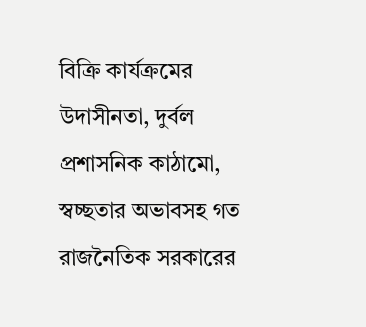বিক্রি কার্যক্রমের উদাসীনতা, দুর্বল প্রশাসনিক কাঠামো, স্বচ্ছতার অভাবসহ গত রাজনৈতিক সরকারের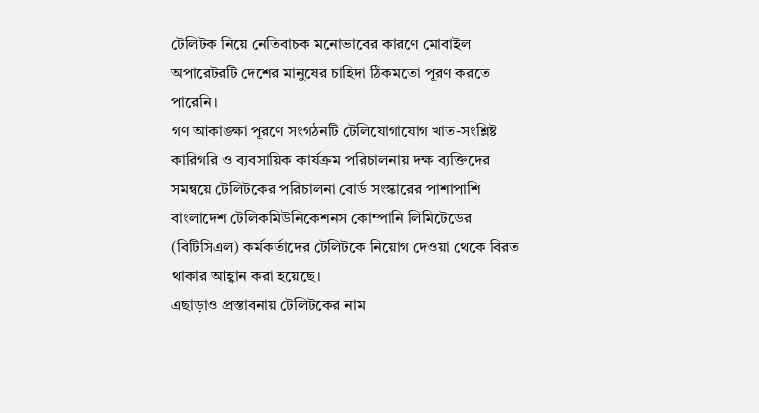টেলিটক নিয়ে নেতিবাচক মনোভাবের কারণে মোবাইল অপারেটরটি দেশের মানুষের চাহিদা ঠিকমতো পূরণ করতে পারেনি।
গণ আকাঙ্ক্ষা পূরণে সংগঠনটি টেলিযোগাযোগ খাত-সংশ্লিষ্ট কারিগরি ও ব্যবসায়িক কার্যক্রম পরিচালনায় দক্ষ ব্যক্তিদের সমন্বয়ে টেলিটকের পরিচালনা বোর্ড সংস্কারের পাশাপাশি বাংলাদেশ টেলিকমিউনিকেশনস কোম্পানি লিমিটেডের (বিটিসিএল) কর্মকর্তাদের টেলিটকে নিয়োগ দেওয়া থেকে বিরত থাকার আহ্বান করা হয়েছে।
এছাড়াও প্রস্তাবনায় টেলিটকের নাম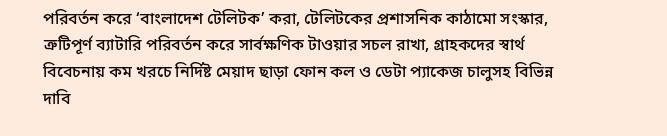পরিবর্তন করে ‘বাংলাদেশ টেলিটক’ করা, টেলিটকের প্রশাসনিক কাঠামো সংস্কার, ত্রুটিপূর্ণ ব্যাটারি পরিবর্তন করে সার্বক্ষণিক টাওয়ার সচল রাখা, গ্রাহকদের স্বার্থ বিবেচনায় কম খরচে নির্দিষ্ট মেয়াদ ছাড়া ফোন কল ও ডেটা প্যাকেজ চালুসহ বিভিন্ন দাবি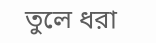তুলে ধরা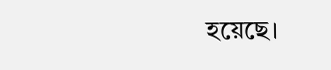হয়েছে।